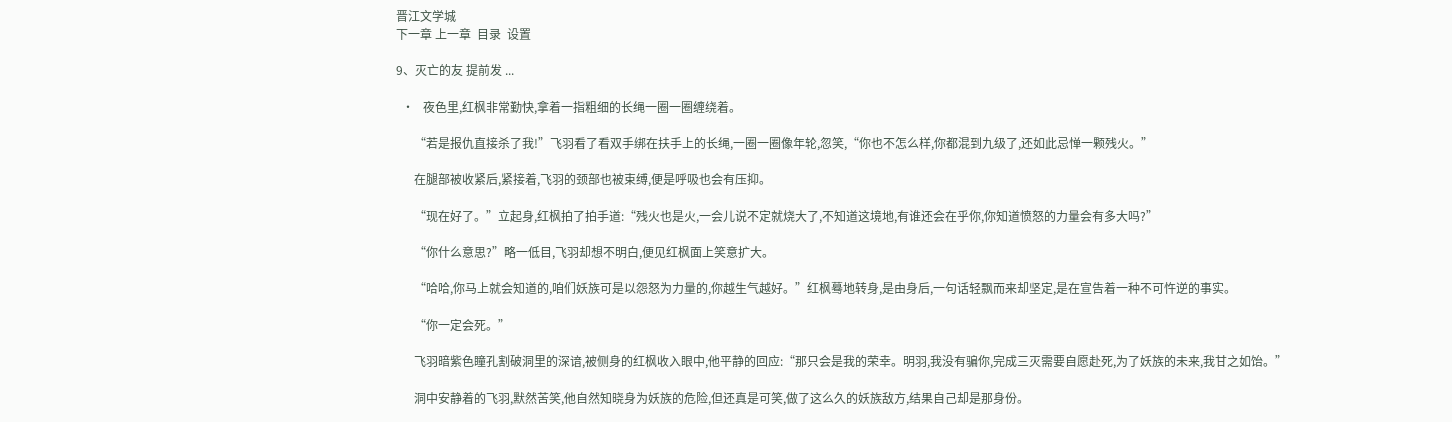晋江文学城
下一章 上一章  目录  设置

9、灭亡的友 提前发 ...

  •   夜色里,红枫非常勤快,拿着一指粗细的长绳一圈一圈缠绕着。

      “若是报仇直接杀了我!”飞羽看了看双手绑在扶手上的长绳,一圈一圈像年轮,忽笑,“你也不怎么样,你都混到九级了,还如此忌惮一颗残火。”

      在腿部被收紧后,紧接着,飞羽的颈部也被束缚,便是呼吸也会有压抑。

      “现在好了。”立起身,红枫拍了拍手道:“残火也是火,一会儿说不定就烧大了,不知道这境地,有谁还会在乎你,你知道愤怒的力量会有多大吗?”

      “你什么意思?”略一低目,飞羽却想不明白,便见红枫面上笑意扩大。

      “哈哈,你马上就会知道的,咱们妖族可是以怨怒为力量的,你越生气越好。”红枫蓦地转身,是由身后,一句话轻飘而来却坚定,是在宣告着一种不可忤逆的事实。

      “你一定会死。”

      飞羽暗紫色瞳孔割破洞里的深谙,被侧身的红枫收入眼中,他平静的回应:“那只会是我的荣幸。明羽,我没有骗你,完成三灭需要自愿赴死,为了妖族的未来,我甘之如饴。”

      洞中安静着的飞羽,默然苦笑,他自然知晓身为妖族的危险,但还真是可笑,做了这么久的妖族敌方,结果自己却是那身份。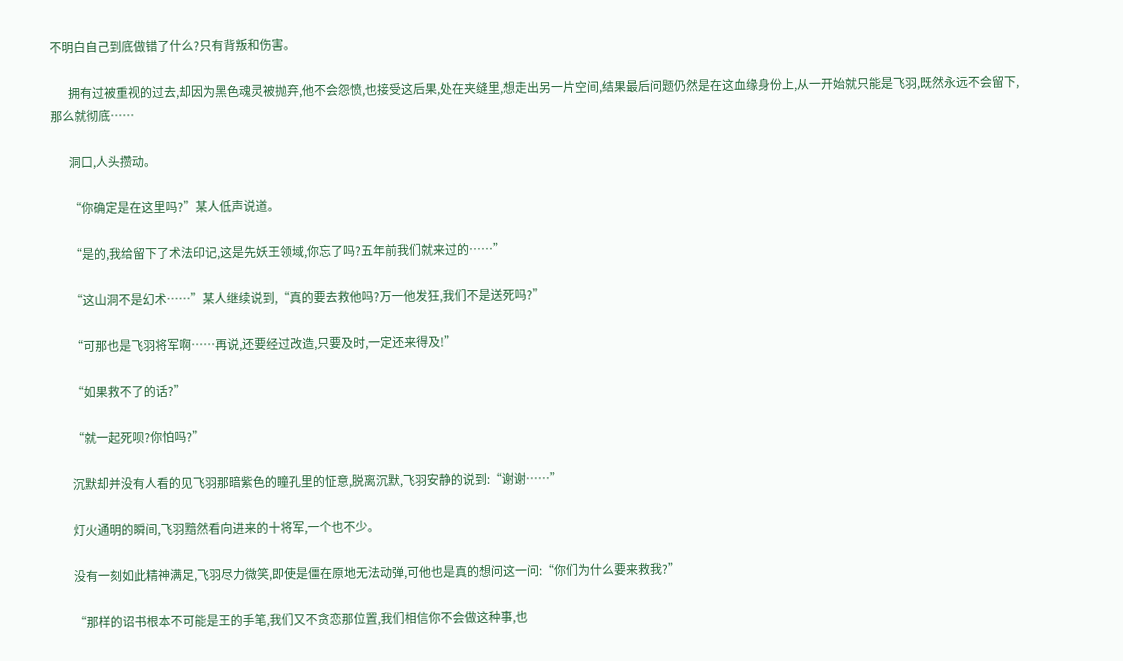不明白自己到底做错了什么?只有背叛和伤害。

      拥有过被重视的过去,却因为黑色魂灵被抛弃,他不会怨愤,也接受这后果,处在夹缝里,想走出另一片空间,结果最后问题仍然是在这血缘身份上,从一开始就只能是飞羽,既然永远不会留下,那么就彻底……

      洞口,人头攒动。

      “你确定是在这里吗?”某人低声说道。

      “是的,我给留下了术法印记,这是先妖王领域,你忘了吗?五年前我们就来过的……”

      “这山洞不是幻术……”某人继续说到,“真的要去救他吗?万一他发狂,我们不是送死吗?”

      “可那也是飞羽将军啊……再说,还要经过改造,只要及时,一定还来得及!”

      “如果救不了的话?”

      “就一起死呗?你怕吗?”

      沉默却并没有人看的见飞羽那暗紫色的瞳孔里的怔意,脱离沉默,飞羽安静的说到:“谢谢……”

      灯火通明的瞬间,飞羽黯然看向进来的十将军,一个也不少。

      没有一刻如此精神满足,飞羽尽力微笑,即使是僵在原地无法动弹,可他也是真的想问这一问:“你们为什么要来救我?”

      “那样的诏书根本不可能是王的手笔,我们又不贪恋那位置,我们相信你不会做这种事,也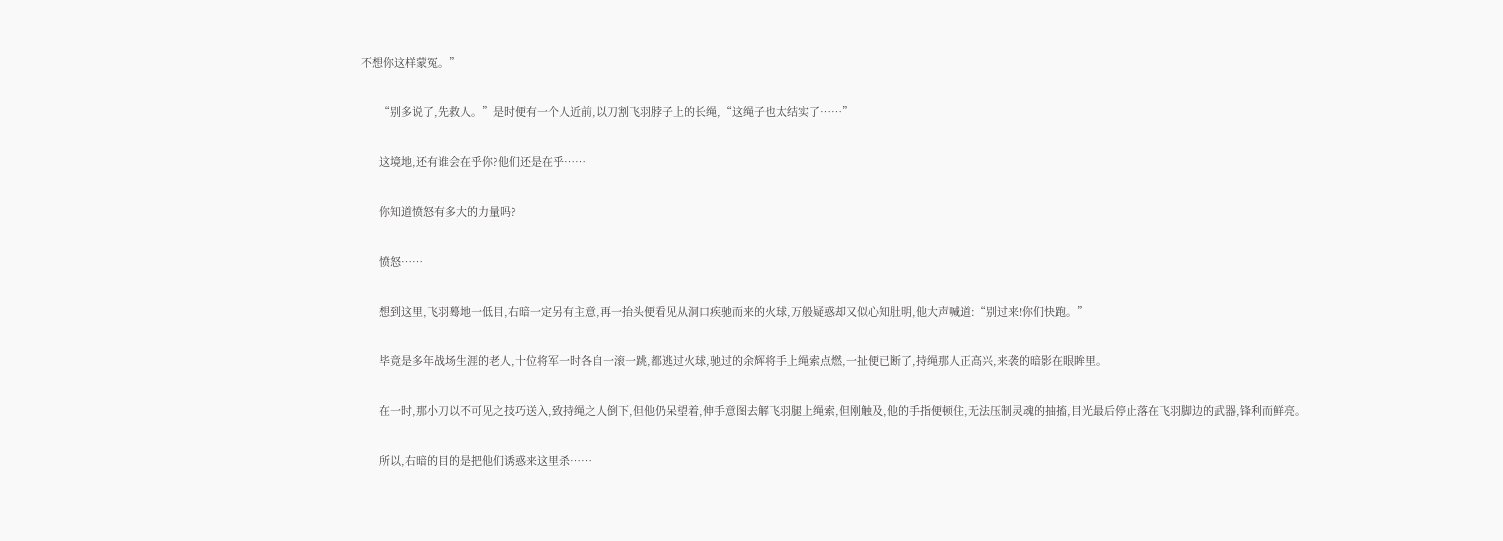不想你这样蒙冤。”

      “别多说了,先救人。”是时便有一个人近前,以刀割飞羽脖子上的长绳,“这绳子也太结实了……”

      这境地,还有谁会在乎你?他们还是在乎……

      你知道愤怒有多大的力量吗?

      愤怒……

      想到这里,飞羽蓦地一低目,右暗一定另有主意,再一抬头便看见从洞口疾驰而来的火球,万般疑惑却又似心知肚明,他大声喊道:“别过来!你们快跑。”

      毕竟是多年战场生涯的老人,十位将军一时各自一滚一跳,都逃过火球,驰过的余辉将手上绳索点燃,一扯便已断了,持绳那人正高兴,来袭的暗影在眼眸里。

      在一时,那小刀以不可见之技巧送入,致持绳之人倒下,但他仍呆望着,伸手意图去解飞羽腿上绳索,但刚触及,他的手指便顿住,无法压制灵魂的抽搐,目光最后停止落在飞羽脚边的武器,锋利而鲜亮。

      所以,右暗的目的是把他们诱惑来这里杀……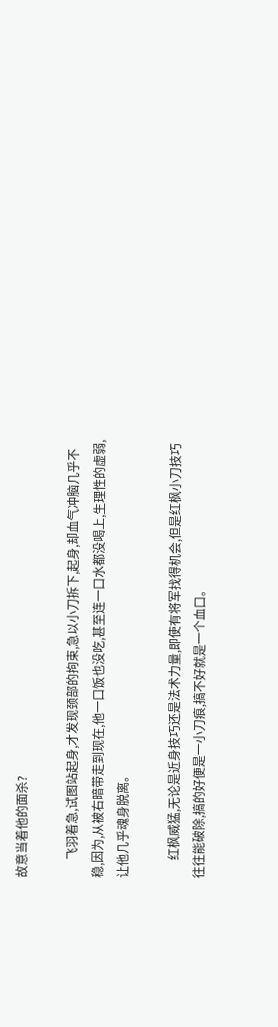故意当着他的面杀?

      飞羽着急,试图站起身,才发现颈部的拘束,急以小刀拆下,起身,却血气冲脑几乎不稳,因为,从被右暗带走到现在,他一口饭也没吃,甚至连一口水都没喝上,生理性的虚弱,让他几乎魂身脱离。

      红枫威猛,无论是近身技巧还是法术力量,即使有将军找得机会,但是红枫小刀技巧往往能破除,搞的好便是一小刀痕,搞不好就是一个血口。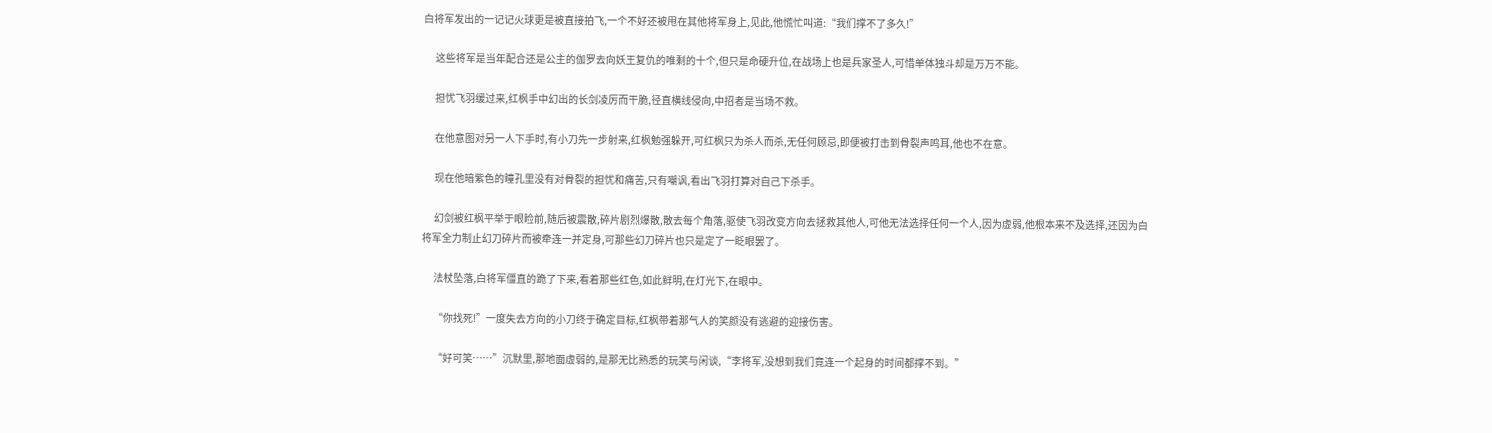白将军发出的一记记火球更是被直接拍飞,一个不好还被甩在其他将军身上,见此,他慌忙叫道:“我们撑不了多久!”

      这些将军是当年配合还是公主的伽罗去向妖王复仇的唯剩的十个,但只是命硬升位,在战场上也是兵家圣人,可惜单体独斗却是万万不能。

      担忧飞羽缓过来,红枫手中幻出的长剑凌厉而干脆,径直横线侵向,中招者是当场不救。

      在他意图对另一人下手时,有小刀先一步射来,红枫勉强躲开,可红枫只为杀人而杀,无任何顾忌,即便被打击到骨裂声鸣耳,他也不在意。

      现在他暗紫色的瞳孔里没有对骨裂的担忧和痛苦,只有嘲讽,看出飞羽打算对自己下杀手。

      幻剑被红枫平举于眼睑前,随后被震散,碎片剧烈爆散,散去每个角落,驱使飞羽改变方向去拯救其他人,可他无法选择任何一个人,因为虚弱,他根本来不及选择,还因为白将军全力制止幻刀碎片而被牵连一并定身,可那些幻刀碎片也只是定了一眨眼罢了。

      法杖坠落,白将军僵直的跪了下来,看着那些红色,如此鲜明,在灯光下,在眼中。

      “你找死!”一度失去方向的小刀终于确定目标,红枫带着那气人的笑颜没有逃避的迎接伤害。

      “好可笑……”沉默里,那地面虚弱的,是那无比熟悉的玩笑与闲谈,“李将军,没想到我们竟连一个起身的时间都撑不到。”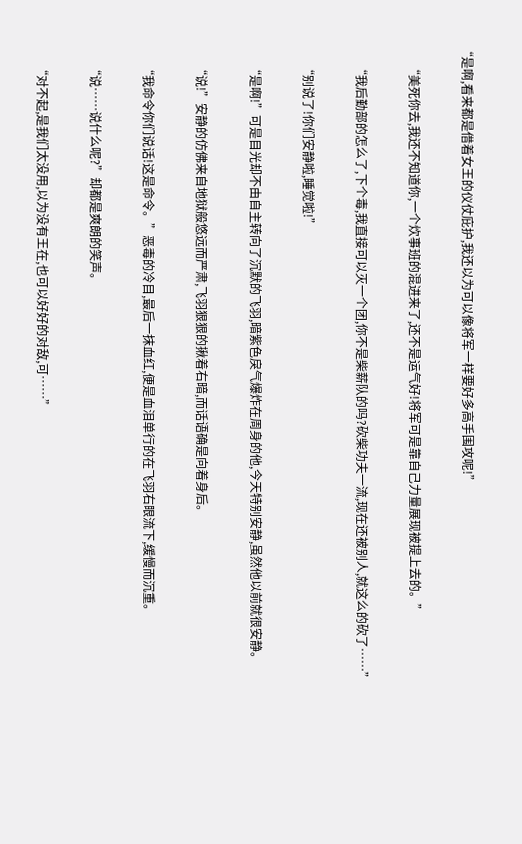“是啊,看来都是借着女王的仪仗庇护,我还以为可以像将军一样要好多高手围攻呢!”

      “美死你去,我还不知道你,一个炊事班的混进来了,还不是运气好!将军可是靠自己力量展现被提上去的。”

      “我后勤部的怎么了,下个毒,我直接可以灭一个团,你不是柴薪队的吗?砍柴功夫一流,现在还被别人,就这么的砍了……”

      “别说了!你们安静啦,睡觉啦!”

      “是啊!”可是目光却不由自主转向了沉默的飞羽,暗紫色戾气爆炸在周身的他,今天特别安静,虽然他以前就很安静。

      “说!”安静的仿佛来自地狱般悠远而严肃,飞羽狠狠的揪着右暗,而话语确是向着身后。

      “我命令你们说话!这是命令。”恶毒的冷目,最后一抹血红,便是血泪单行的在飞羽右眼流下,缓慢而沉重。

      “说……说什么呢?”却都是爽朗的笑声。

      “对不起,是我们太没用,以为没有王在,也可以好好的对敌,可……”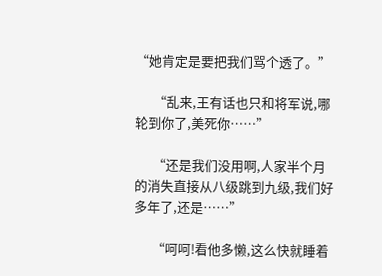“她肯定是要把我们骂个透了。”

      “乱来,王有话也只和将军说,哪轮到你了,美死你……”

      “还是我们没用啊,人家半个月的消失直接从八级跳到九级,我们好多年了,还是……”

      “呵呵!看他多懒,这么快就睡着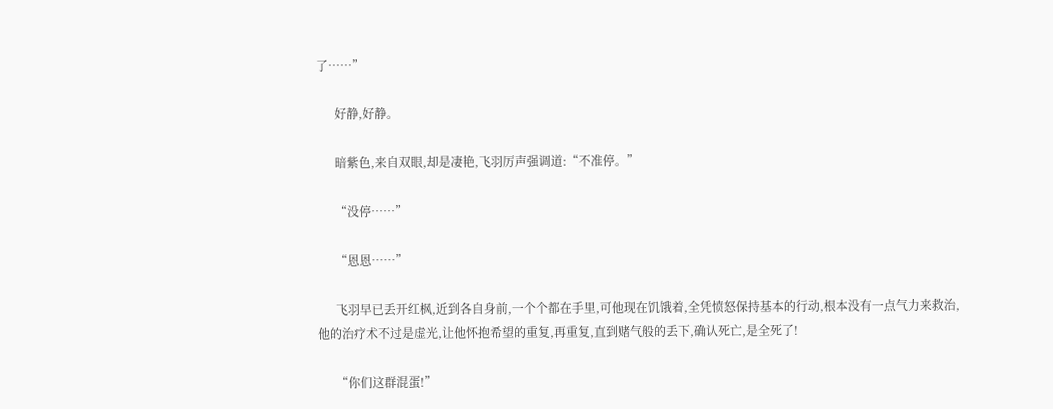了……”

      好静,好静。

      暗紫色,来自双眼,却是凄艳,飞羽厉声强调道:“不准停。”

      “没停……”

      “恩恩……”

      飞羽早已丢开红枫,近到各自身前,一个个都在手里,可他现在饥饿着,全凭愤怒保持基本的行动,根本没有一点气力来救治,他的治疗术不过是虚光,让他怀抱希望的重复,再重复,直到赌气般的丢下,确认死亡,是全死了!

      “你们这群混蛋!”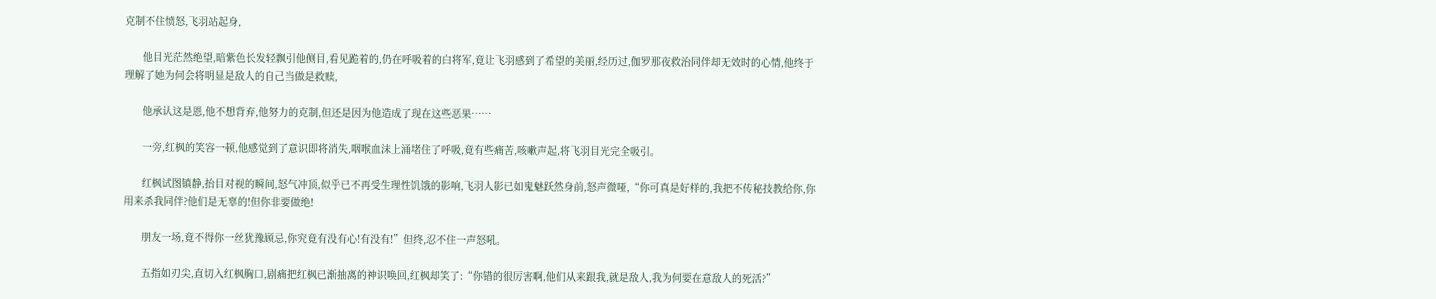克制不住愤怒,飞羽站起身,

      他目光茫然绝望,暗紫色长发轻飘引他侧目,看见跪着的,仍在呼吸着的白将军,竟让飞羽感到了希望的美丽,经历过,伽罗那夜救治同伴却无效时的心情,他终于理解了她为何会将明显是敌人的自己当做是救赎,

      他承认这是恩,他不想背弃,他努力的克制,但还是因为他造成了现在这些恶果……

      一旁,红枫的笑容一顿,他感觉到了意识即将消失,咽喉血沫上涌堵住了呼吸,竟有些痛苦,咳嗽声起,将飞羽目光完全吸引。

      红枫试图镇静,抬目对视的瞬间,怒气冲顶,似乎已不再受生理性饥饿的影响,飞羽人影已如鬼魅跃然身前,怒声微哑,“你可真是好样的,我把不传秘技教给你,你用来杀我同伴?他们是无辜的!但你非要做绝!

      朋友一场,竟不得你一丝犹豫顾忌,你究竟有没有心!有没有!”但终,忍不住一声怒吼。

      五指如刃尖,直切入红枫胸口,剧痛把红枫已渐抽离的神识唤回,红枫却笑了:“你错的很厉害啊,他们从来跟我,就是敌人,我为何要在意敌人的死活?”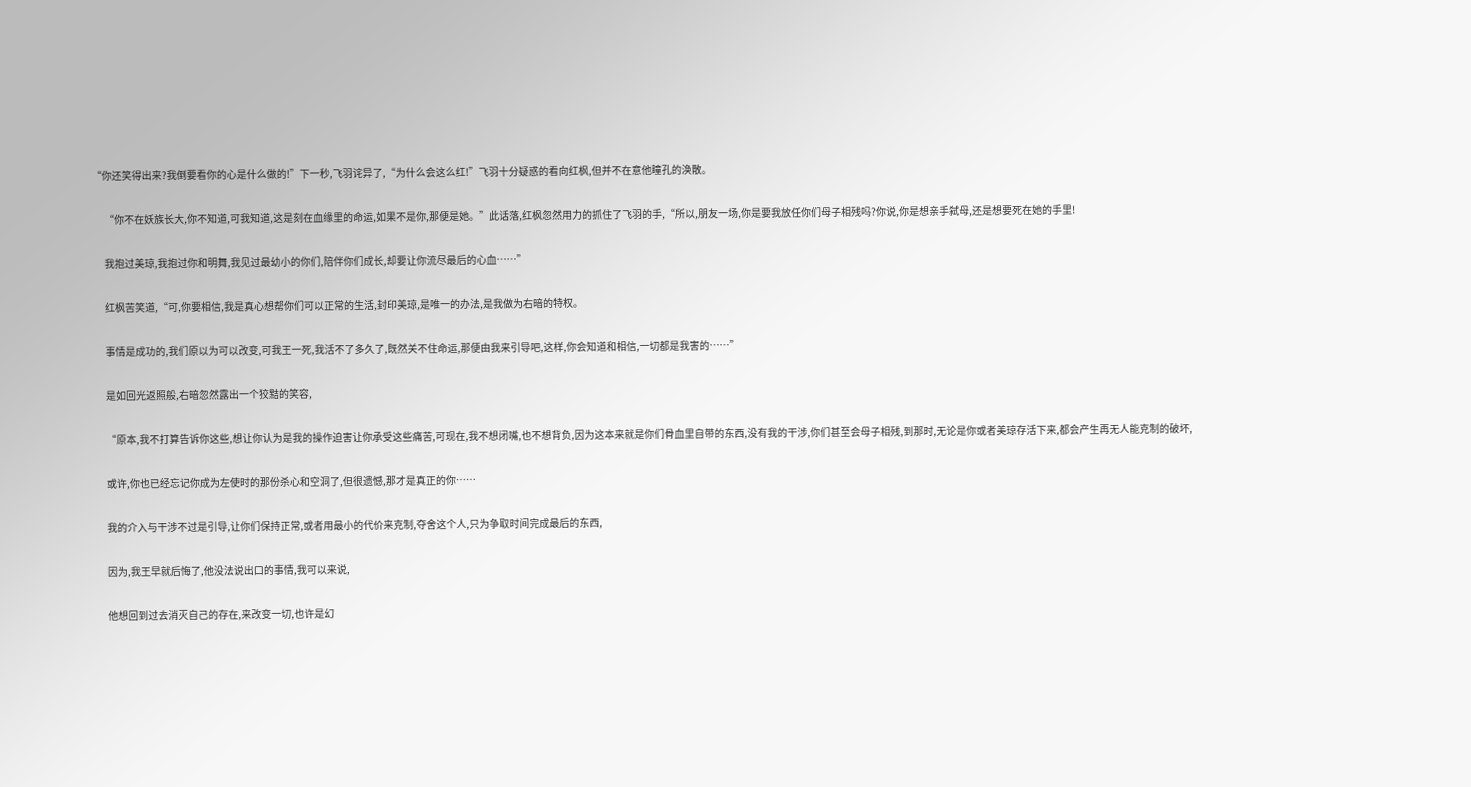“你还笑得出来?我倒要看你的心是什么做的!”下一秒,飞羽诧异了,“为什么会这么红!”飞羽十分疑惑的看向红枫,但并不在意他瞳孔的涣散。

      “你不在妖族长大,你不知道,可我知道,这是刻在血缘里的命运,如果不是你,那便是她。”此话落,红枫忽然用力的抓住了飞羽的手,“所以,朋友一场,你是要我放任你们母子相残吗?你说,你是想亲手弑母,还是想要死在她的手里!

      我抱过美琼,我抱过你和明舞,我见过最幼小的你们,陪伴你们成长,却要让你流尽最后的心血……”

      红枫苦笑道,“可,你要相信,我是真心想帮你们可以正常的生活,封印美琼,是唯一的办法,是我做为右暗的特权。

      事情是成功的,我们原以为可以改变,可我王一死,我活不了多久了,既然关不住命运,那便由我来引导吧,这样,你会知道和相信,一切都是我害的……”

      是如回光返照般,右暗忽然露出一个狡黠的笑容,

      “原本,我不打算告诉你这些,想让你认为是我的操作迫害让你承受这些痛苦,可现在,我不想闭嘴,也不想背负,因为这本来就是你们骨血里自带的东西,没有我的干涉,你们甚至会母子相残,到那时,无论是你或者美琼存活下来,都会产生再无人能克制的破坏,

      或许,你也已经忘记你成为左使时的那份杀心和空洞了,但很遗憾,那才是真正的你……

      我的介入与干涉不过是引导,让你们保持正常,或者用最小的代价来克制,夺舍这个人,只为争取时间完成最后的东西,

      因为,我王早就后悔了,他没法说出口的事情,我可以来说,

      他想回到过去消灭自己的存在,来改变一切,也许是幻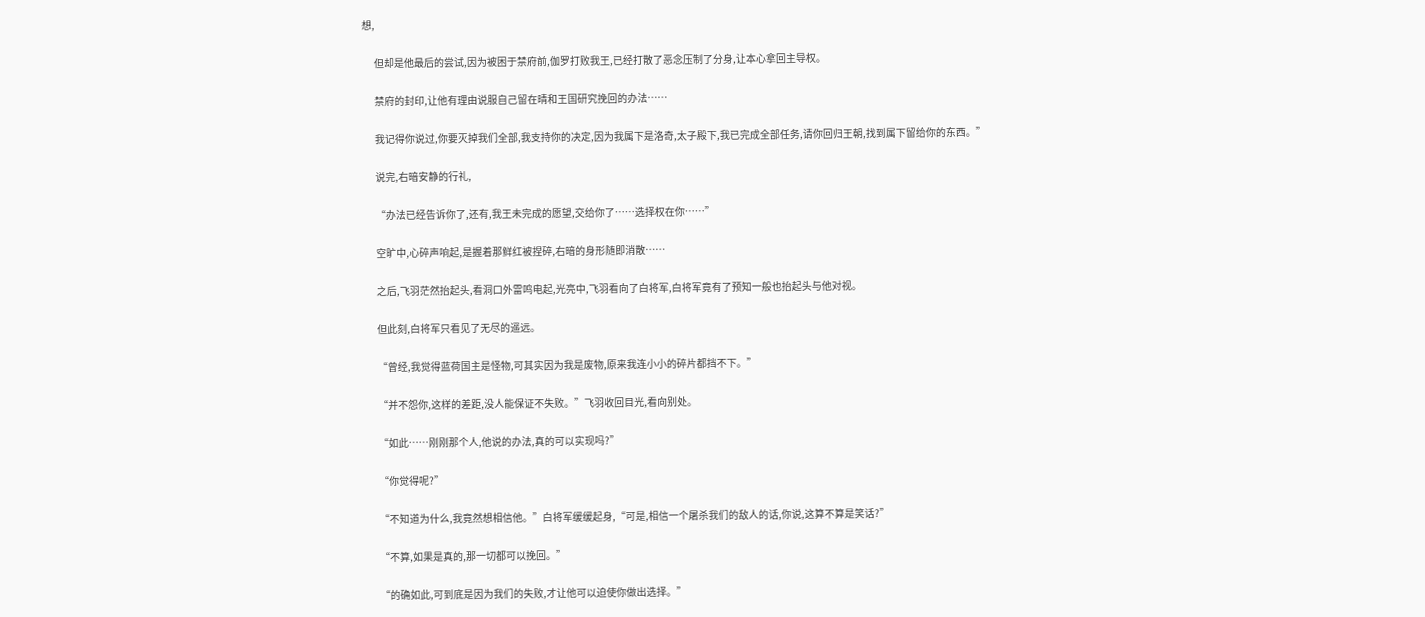想,

      但却是他最后的尝试,因为被困于禁府前,伽罗打败我王,已经打散了恶念压制了分身,让本心拿回主导权。

      禁府的封印,让他有理由说服自己留在晴和王国研究挽回的办法……

      我记得你说过,你要灭掉我们全部,我支持你的决定,因为我属下是洛奇,太子殿下,我已完成全部任务,请你回归王朝,找到属下留给你的东西。”

      说完,右暗安静的行礼,

      “办法已经告诉你了,还有,我王未完成的愿望,交给你了……选择权在你……”

      空旷中,心碎声响起,是握着那鲜红被捏碎,右暗的身形随即消散……

      之后,飞羽茫然抬起头,看洞口外雷鸣电起,光亮中,飞羽看向了白将军,白将军竟有了预知一般也抬起头与他对视。

      但此刻,白将军只看见了无尽的遥远。

      “曾经,我觉得蓝荷国主是怪物,可其实因为我是废物,原来我连小小的碎片都挡不下。”

      “并不怨你,这样的差距,没人能保证不失败。”飞羽收回目光,看向别处。

      “如此……刚刚那个人,他说的办法,真的可以实现吗?”

      “你觉得呢?”

      “不知道为什么,我竟然想相信他。”白将军缓缓起身,“可是,相信一个屠杀我们的敌人的话,你说,这算不算是笑话?”

      “不算,如果是真的,那一切都可以挽回。”

      “的确如此,可到底是因为我们的失败,才让他可以迫使你做出选择。”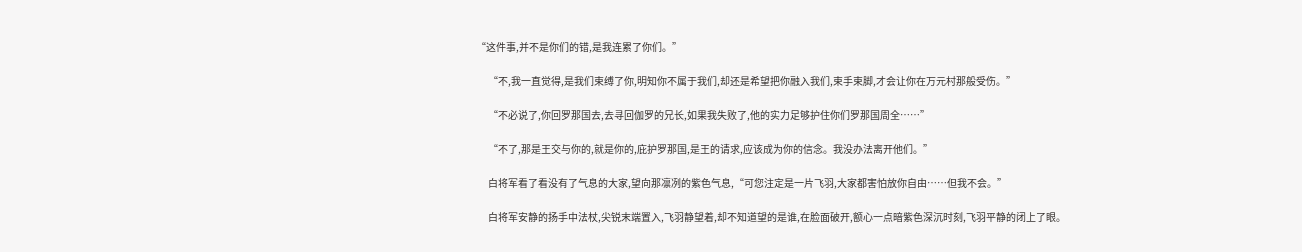“这件事,并不是你们的错,是我连累了你们。”

      “不,我一直觉得,是我们束缚了你,明知你不属于我们,却还是希望把你融入我们,束手束脚,才会让你在万元村那般受伤。”

      “不必说了,你回罗那国去,去寻回伽罗的兄长,如果我失败了,他的实力足够护住你们罗那国周全……”

      “不了,那是王交与你的,就是你的,庇护罗那国,是王的请求,应该成为你的信念。我没办法离开他们。”

      白将军看了看没有了气息的大家,望向那凛冽的紫色气息,“可您注定是一片飞羽,大家都害怕放你自由……但我不会。”

      白将军安静的扬手中法杖,尖锐末端置入,飞羽静望着,却不知道望的是谁,在脸面破开,额心一点暗紫色深沉时刻,飞羽平静的闭上了眼。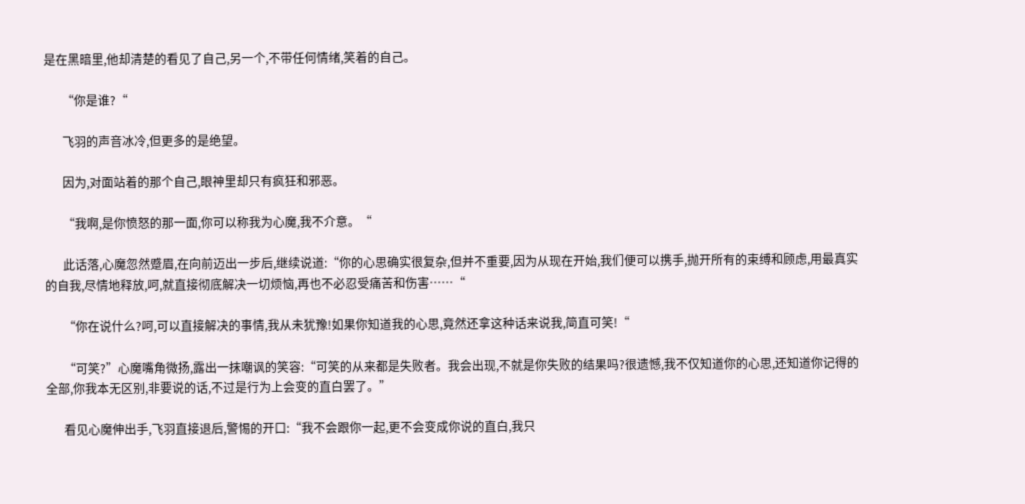是在黑暗里,他却清楚的看见了自己,另一个,不带任何情绪,笑着的自己。

      “你是谁?“

      飞羽的声音冰冷,但更多的是绝望。

      因为,对面站着的那个自己,眼神里却只有疯狂和邪恶。

      “我啊,是你愤怒的那一面,你可以称我为心魔,我不介意。“

      此话落,心魔忽然蹙眉,在向前迈出一步后,继续说道:“你的心思确实很复杂,但并不重要,因为从现在开始,我们便可以携手,抛开所有的束缚和顾虑,用最真实的自我,尽情地释放,呵,就直接彻底解决一切烦恼,再也不必忍受痛苦和伤害……“

      “你在说什么?呵,可以直接解决的事情,我从未犹豫!如果你知道我的心思,竟然还拿这种话来说我,简直可笑!“

      “可笑?”心魔嘴角微扬,露出一抹嘲讽的笑容:“可笑的从来都是失败者。我会出现,不就是你失败的结果吗?很遗憾,我不仅知道你的心思,还知道你记得的全部,你我本无区别,非要说的话,不过是行为上会变的直白罢了。”

      看见心魔伸出手,飞羽直接退后,警惕的开口:“我不会跟你一起,更不会变成你说的直白,我只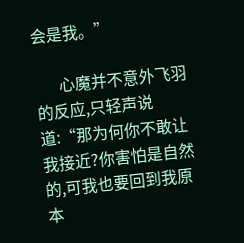会是我。”

      心魔并不意外飞羽的反应,只轻声说道:“那为何你不敢让我接近?你害怕是自然的,可我也要回到我原本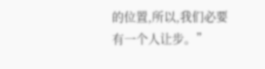的位置,所以,我们必要有一个人让步。”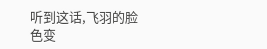听到这话,飞羽的脸色变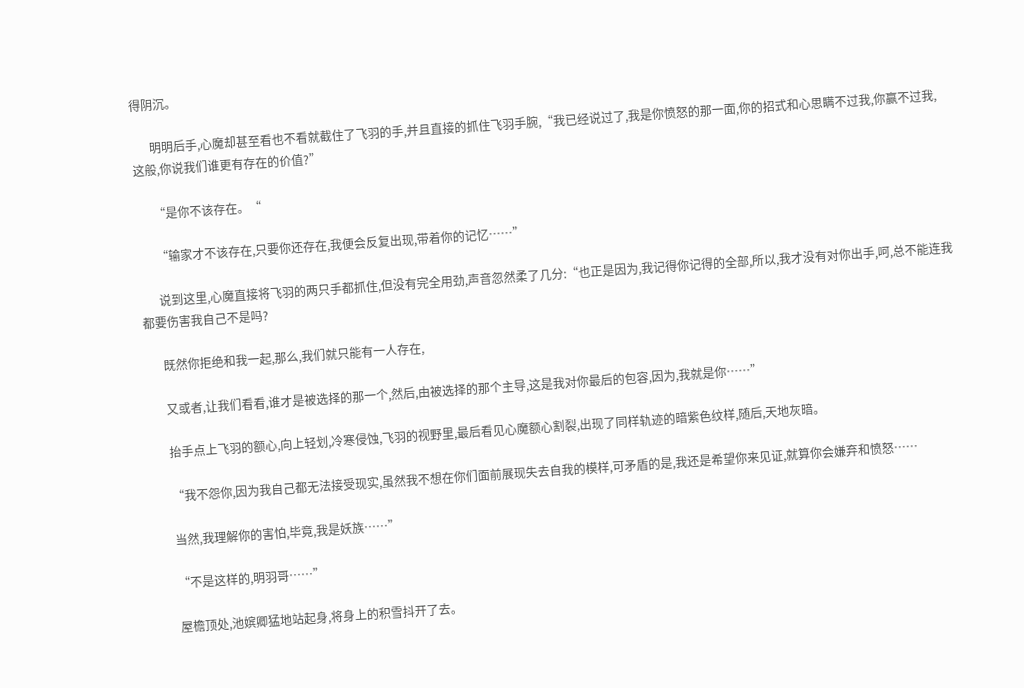得阴沉。

      明明后手,心魔却甚至看也不看就截住了飞羽的手,并且直接的抓住飞羽手腕,“我已经说过了,我是你愤怒的那一面,你的招式和心思瞒不过我,你赢不过我,这般,你说我们谁更有存在的价值?”

      “是你不该存在。“

      “输家才不该存在,只要你还存在,我便会反复出现,带着你的记忆……”

      说到这里,心魔直接将飞羽的两只手都抓住,但没有完全用劲,声音忽然柔了几分:“也正是因为,我记得你记得的全部,所以,我才没有对你出手,呵,总不能连我都要伤害我自己不是吗?

      既然你拒绝和我一起,那么,我们就只能有一人存在,

      又或者,让我们看看,谁才是被选择的那一个,然后,由被选择的那个主导,这是我对你最后的包容,因为,我就是你……”

      抬手点上飞羽的额心,向上轻划,冷寒侵蚀,飞羽的视野里,最后看见心魔额心割裂,出现了同样轨迹的暗紫色纹样,随后,天地灰暗。

      “我不怨你,因为我自己都无法接受现实,虽然我不想在你们面前展现失去自我的模样,可矛盾的是,我还是希望你来见证,就算你会嫌弃和愤怒……

      当然,我理解你的害怕,毕竟,我是妖族……”

      “不是这样的,明羽哥……”

      屋檐顶处,池嫔卿猛地站起身,将身上的积雪抖开了去。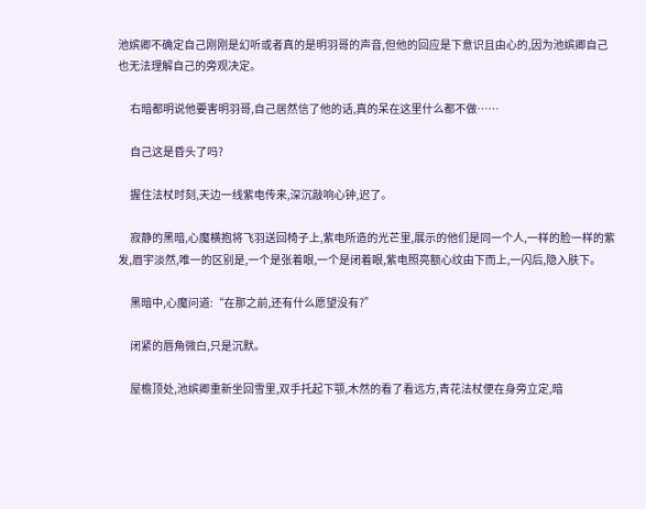池嫔卿不确定自己刚刚是幻听或者真的是明羽哥的声音,但他的回应是下意识且由心的,因为池嫔卿自己也无法理解自己的旁观决定。

      右暗都明说他要害明羽哥,自己居然信了他的话,真的呆在这里什么都不做……

      自己这是昏头了吗?

      握住法杖时刻,天边一线紫电传来,深沉敲响心钟,迟了。

      寂静的黑暗,心魔横抱将飞羽送回椅子上,紫电所造的光芒里,展示的他们是同一个人,一样的脸一样的紫发,眉宇淡然,唯一的区别是,一个是张着眼,一个是闭着眼,紫电照亮额心纹由下而上,一闪后,隐入肤下。

      黑暗中,心魔问道:“在那之前,还有什么愿望没有?”

      闭紧的唇角微白,只是沉默。

      屋檐顶处,池嫔卿重新坐回雪里,双手托起下颚,木然的看了看远方,青花法杖便在身旁立定,暗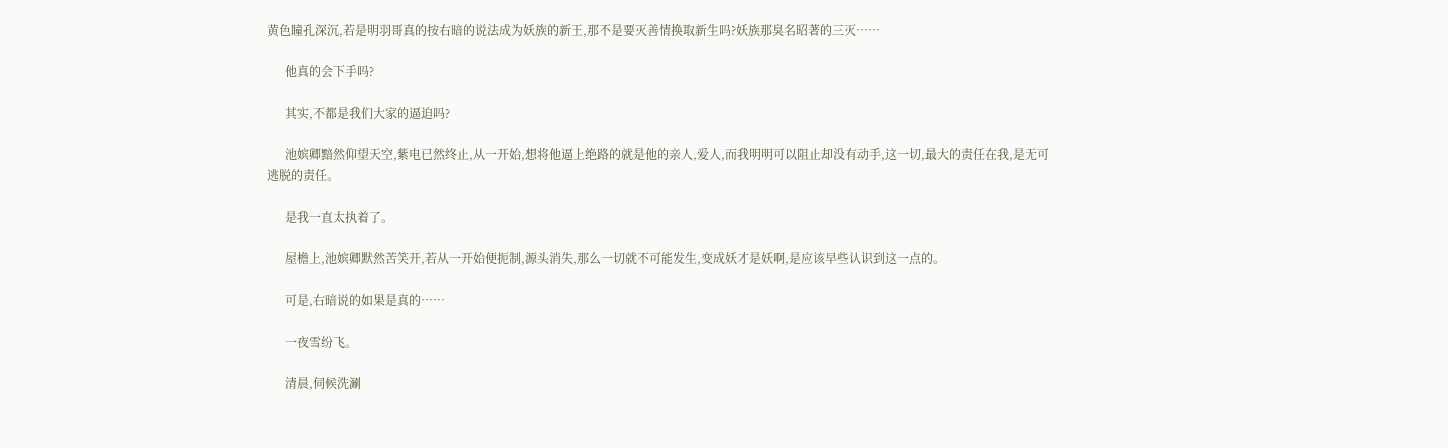黄色瞳孔深沉,若是明羽哥真的按右暗的说法成为妖族的新王,那不是要灭善情换取新生吗?妖族那臭名昭著的三灭……

      他真的会下手吗?

      其实,不都是我们大家的逼迫吗?

      池嫔卿黯然仰望天空,紫电已然终止,从一开始,想将他逼上绝路的就是他的亲人,爱人,而我明明可以阻止却没有动手,这一切,最大的责任在我,是无可逃脱的责任。

      是我一直太执着了。

      屋檐上,池嫔卿默然苦笑开,若从一开始便扼制,源头消失,那么一切就不可能发生,变成妖才是妖啊,是应该早些认识到这一点的。

      可是,右暗说的如果是真的……

      一夜雪纷飞。

      清晨,伺候洗涮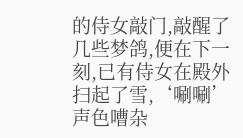的侍女敲门,敲醒了几些梦鸽,便在下一刻,已有侍女在殿外扫起了雪,‘唰唰’声色嘈杂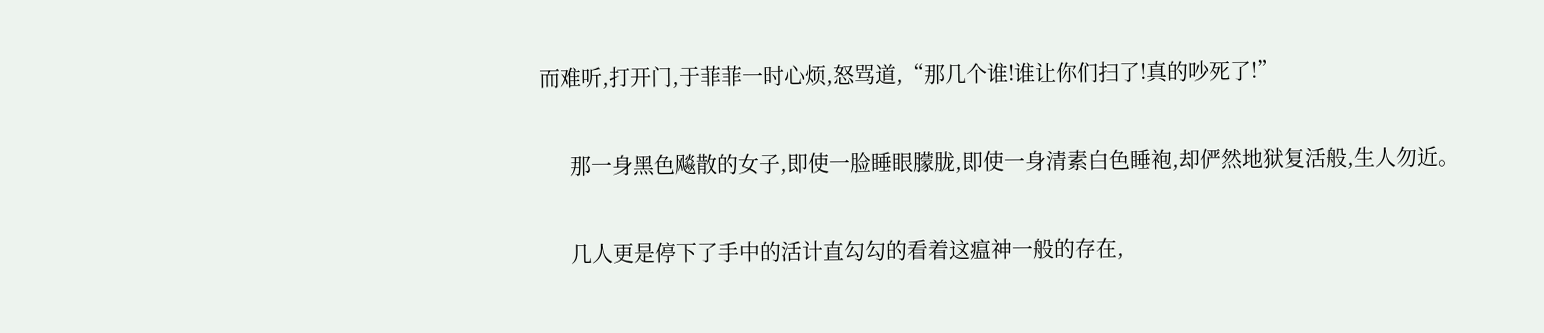而难听,打开门,于菲菲一时心烦,怒骂道,“那几个谁!谁让你们扫了!真的吵死了!”

      那一身黑色飚散的女子,即使一脸睡眼朦胧,即使一身清素白色睡袍,却俨然地狱复活般,生人勿近。

      几人更是停下了手中的活计直勾勾的看着这瘟神一般的存在,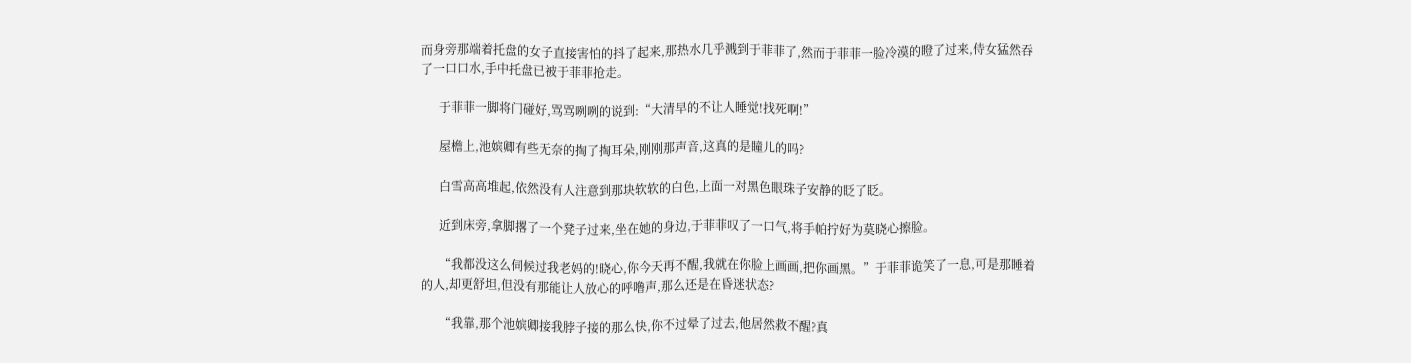而身旁那端着托盘的女子直接害怕的抖了起来,那热水几乎溅到于菲菲了,然而于菲菲一脸冷漠的瞪了过来,侍女猛然吞了一口口水,手中托盘已被于菲菲抢走。

      于菲菲一脚将门碰好,骂骂咧咧的说到:“大清早的不让人睡觉!找死啊!”

      屋檐上,池嫔卿有些无奈的掏了掏耳朵,刚刚那声音,这真的是瞳儿的吗?

      白雪高高堆起,依然没有人注意到那块软软的白色,上面一对黑色眼珠子安静的眨了眨。

      近到床旁,拿脚撂了一个凳子过来,坐在她的身边,于菲菲叹了一口气,将手帕拧好为莫晓心擦脸。

      “我都没这么伺候过我老妈的!晓心,你今天再不醒,我就在你脸上画画,把你画黑。”于菲菲诡笑了一息,可是那睡着的人,却更舒坦,但没有那能让人放心的呼噜声,那么还是在昏迷状态?

      “我靠,那个池嫔卿接我脖子接的那么快,你不过晕了过去,他居然救不醒?真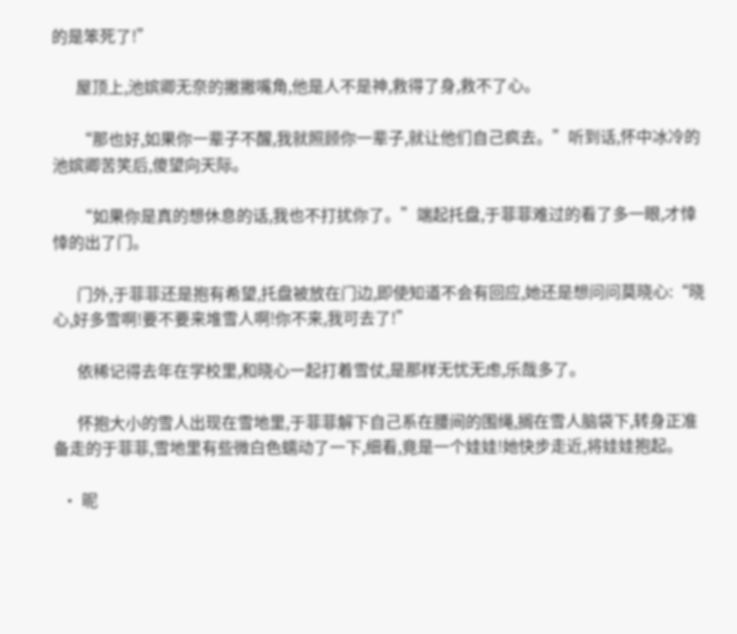的是笨死了!”

      屋顶上,池嫔卿无奈的撇撇嘴角,他是人不是神,救得了身,救不了心。

      “那也好,如果你一辈子不醒,我就照顾你一辈子,就让他们自己疯去。”听到话,怀中冰冷的池嫔卿苦笑后,傻望向天际。

      “如果你是真的想休息的话,我也不打扰你了。”端起托盘,于菲菲难过的看了多一眼,才悻悻的出了门。

      门外,于菲菲还是抱有希望,托盘被放在门边,即使知道不会有回应,她还是想问问莫晓心:“晓心,好多雪啊!要不要来堆雪人啊!你不来,我可去了!”

      依稀记得去年在学校里,和晓心一起打着雪仗,是那样无忧无虑,乐哉多了。

      怀抱大小的雪人出现在雪地里,于菲菲解下自己系在腰间的围绳,搁在雪人脑袋下,转身正准备走的于菲菲,雪地里有些微白色蠕动了一下,细看,竟是一个娃娃!她快步走近,将娃娃抱起。

  • 昵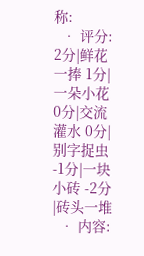称:
  • 评分: 2分|鲜花一捧 1分|一朵小花 0分|交流灌水 0分|别字捉虫 -1分|一块小砖 -2分|砖头一堆
  • 内容: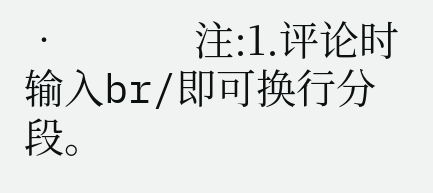•             注:1.评论时输入br/即可换行分段。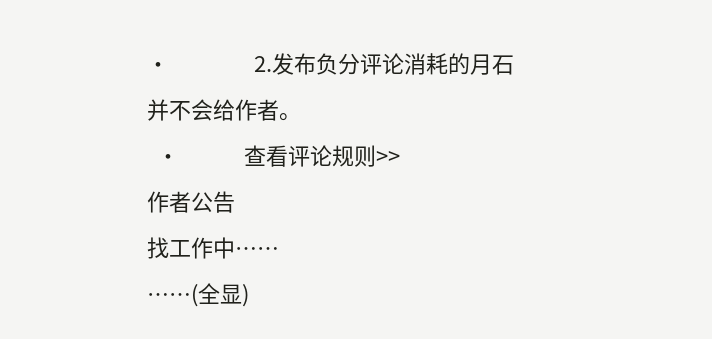•                 2.发布负分评论消耗的月石并不会给作者。
  •             查看评论规则>>
作者公告
找工作中……
……(全显)